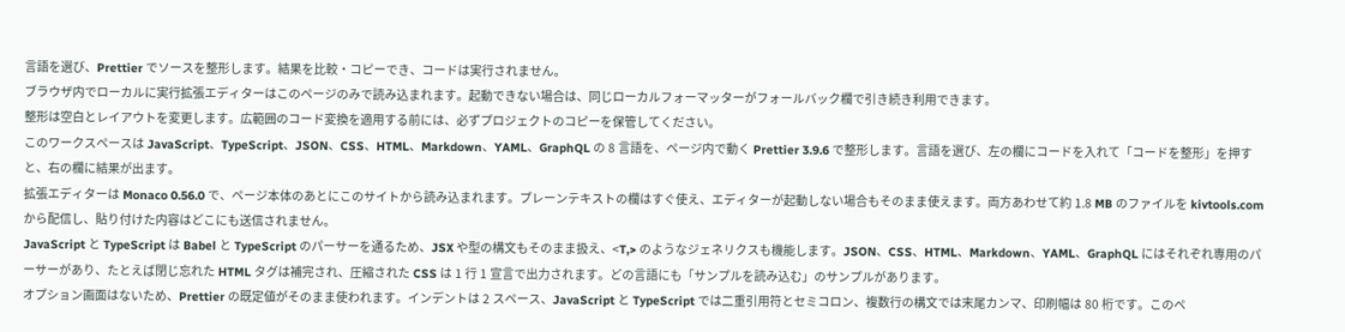言語を選び、Prettier でソースを整形します。結果を比較・コピーでき、コードは実行されません。
ブラウザ内でローカルに実行拡張エディターはこのページのみで読み込まれます。起動できない場合は、同じローカルフォーマッターがフォールバック欄で引き続き利用できます。
整形は空白とレイアウトを変更します。広範囲のコード変換を適用する前には、必ずプロジェクトのコピーを保管してください。
このワークスペースは JavaScript、TypeScript、JSON、CSS、HTML、Markdown、YAML、GraphQL の 8 言語を、ページ内で動く Prettier 3.9.6 で整形します。言語を選び、左の欄にコードを入れて「コードを整形」を押すと、右の欄に結果が出ます。
拡張エディターは Monaco 0.56.0 で、ページ本体のあとにこのサイトから読み込まれます。プレーンテキストの欄はすぐ使え、エディターが起動しない場合もそのまま使えます。両方あわせて約 1.8 MB のファイルを kivtools.com から配信し、貼り付けた内容はどこにも送信されません。
JavaScript と TypeScript は Babel と TypeScript のパーサーを通るため、JSX や型の構文もそのまま扱え、<T,> のようなジェネリクスも機能します。JSON、CSS、HTML、Markdown、YAML、GraphQL にはそれぞれ専用のパーサーがあり、たとえば閉じ忘れた HTML タグは補完され、圧縮された CSS は 1 行 1 宣言で出力されます。どの言語にも「サンプルを読み込む」のサンプルがあります。
オプション画面はないため、Prettier の既定値がそのまま使われます。インデントは 2 スペース、JavaScript と TypeScript では二重引用符とセミコロン、複数行の構文では末尾カンマ、印刷幅は 80 桁です。このペ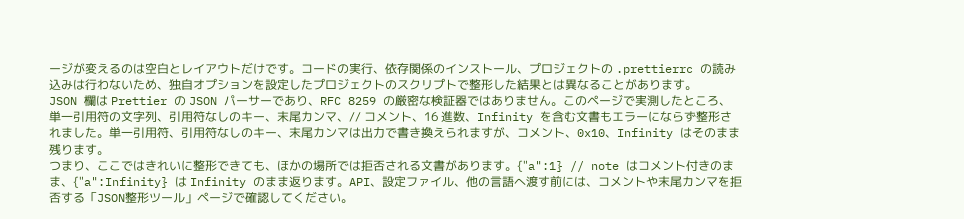ージが変えるのは空白とレイアウトだけです。コードの実行、依存関係のインストール、プロジェクトの .prettierrc の読み込みは行わないため、独自オプションを設定したプロジェクトのスクリプトで整形した結果とは異なることがあります。
JSON 欄は Prettier の JSON パーサーであり、RFC 8259 の厳密な検証器ではありません。このページで実測したところ、単一引用符の文字列、引用符なしのキー、末尾カンマ、// コメント、16 進数、Infinity を含む文書もエラーにならず整形されました。単一引用符、引用符なしのキー、末尾カンマは出力で書き換えられますが、コメント、0x10、Infinity はそのまま残ります。
つまり、ここではきれいに整形できても、ほかの場所では拒否される文書があります。{"a":1} // note はコメント付きのまま、{"a":Infinity} は Infinity のまま返ります。API、設定ファイル、他の言語へ渡す前には、コメントや末尾カンマを拒否する「JSON整形ツール」ページで確認してください。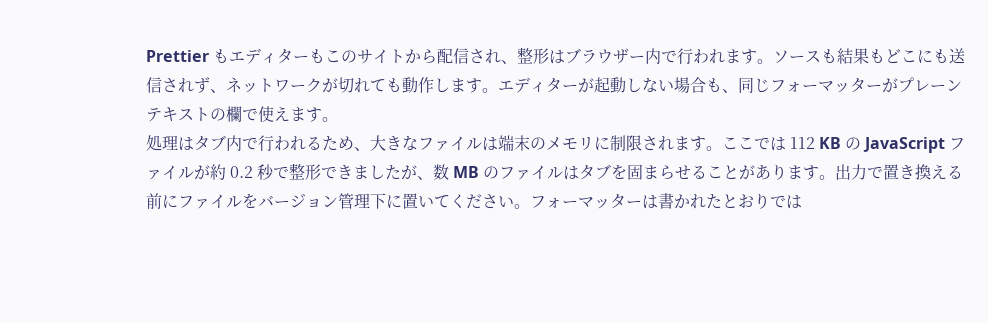Prettier もエディターもこのサイトから配信され、整形はブラウザー内で行われます。ソースも結果もどこにも送信されず、ネットワークが切れても動作します。エディターが起動しない場合も、同じフォーマッターがプレーンテキストの欄で使えます。
処理はタブ内で行われるため、大きなファイルは端末のメモリに制限されます。ここでは 112 KB の JavaScript ファイルが約 0.2 秒で整形できましたが、数 MB のファイルはタブを固まらせることがあります。出力で置き換える前にファイルをバージョン管理下に置いてください。フォーマッターは書かれたとおりでは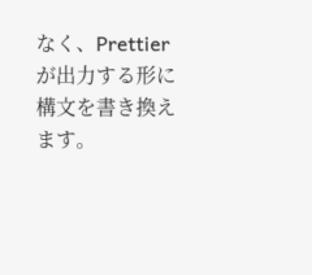なく、Prettier が出力する形に構文を書き換えます。